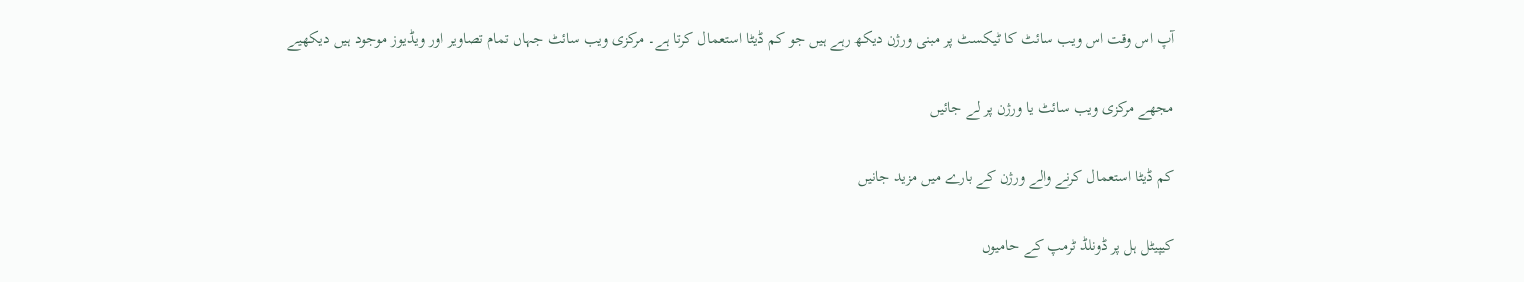آپ اس وقت اس ویب سائٹ کا ٹیکسٹ پر مبنی ورژن دیکھ رہے ہیں جو کم ڈیٹا استعمال کرتا ہے۔ مرکزی ویب سائٹ جہاں تمام تصاویر اور ویڈیوز موجود ہیں دیکھیے

مجھے مرکزی ویب سائٹ یا ورژن پر لے جائیں

کم ڈیٹا استعمال کرنے والے ورژن کے بارے میں مزید جانیں

کیپیٹل ہل پر ڈونلڈ ٹرمپ کے حامیوں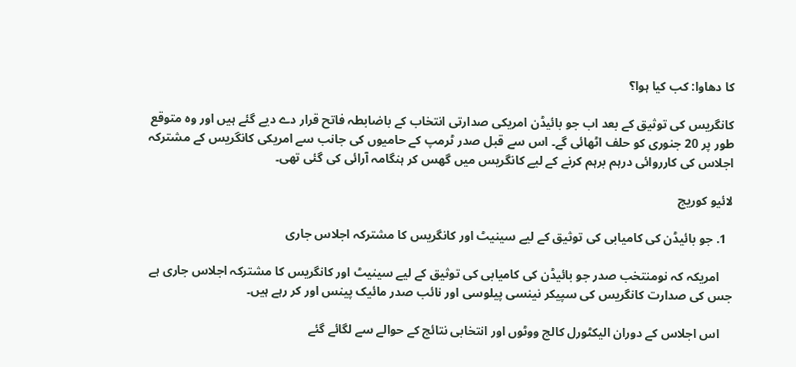کا دھاوا: کب کیا ہوا؟

کانگریس کی توثیق کے بعد اب جو بائیڈن امریکی صدارتی انتخاب کے باضابطہ فاتح قرار دے دیے گئے ہیں اور وہ متوقع طور پر 20 جنوری کو حلف اٹھائی گے۔ اس سے قبل صدر ٹرمپ کے حامیوں کی جانب سے امریکی کانگریس کے مشترکہ اجلاس کی کارروائی درہم برہم کرنے کے لیے کانگریس میں گھس کر ہنگامہ آرائی کی گئی تھی۔

لائیو کوریج

  1. جو بائیڈن کی کامیابی کی توثیق کے لیے سینیٹ اور کانگریس کا مشترکہ اجلاس جاری

    امریکہ کہ نومنتخب صدر جو بائیڈن کی کامیابی کی توثیق کے لیے سینیٹ اور کانگریس کا مشترکہ اجلاس جاری ہے جس کی صدارت کانگریس کی سپیکر نینسی پیلوسی اور نائب صدر مائیک پینس اور کر رہے ہیں۔

    اس اجلاس کے دوران الیکٹورل کالج ووٹوں اور انتخابی نتائج کے حوالے سے لگائے گئے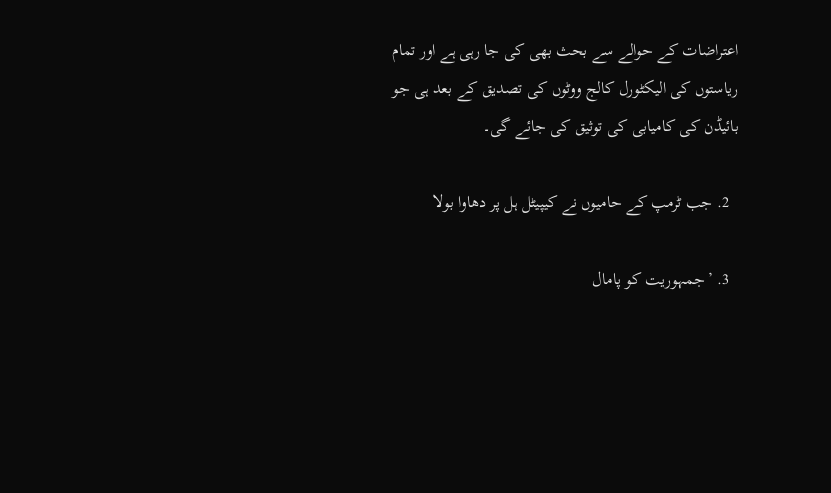اعتراضات کے حوالے سے بحث بھی کی جا رہی ہے اور تمام ریاستوں کی الیکٹورل کالج ووٹوں کی تصدیق کے بعد ہی جو بائیڈن کی کامیابی کی توثیق کی جائے گی۔

  2. جب ٹرمپ کے حامیوں نے کیپیٹل ہل پر دھاوا بولا

  3. ’جمہوریت کو پامال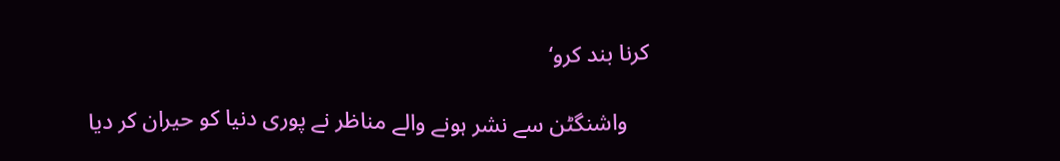کرنا بند کرو‘

    واشنگٹن سے نشر ہونے والے مناظر نے پوری دنیا کو حیران کر دیا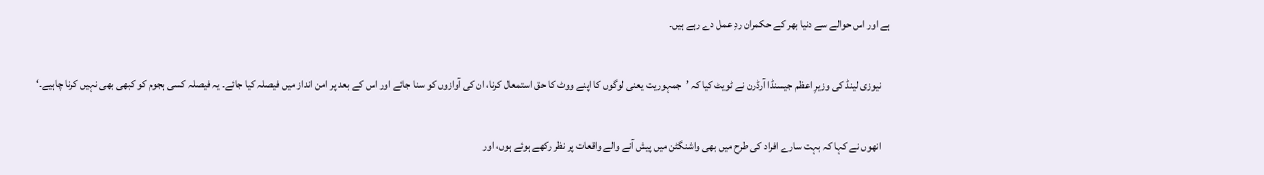ہے اور اس حوالے سے دنیا بھر کے حکمران ردِ عمل دے رہے ہیں۔

    نیوزی لینڈ کی وزیرِ اعظم جیسنڈا آرڈرن نے ٹویٹ کیا کہ ’جمہوریت یعنی لوگوں کا اپنے ووٹ کا حق استمعال کرنا، ان کی آوازوں کو سنا جائے اور اس کے بعد پر امن انداز میں فیصلہ کیا جائے۔ یہ فیصلہ کسی ہجوم کو کبھی بھی نہیں کرنا چاہیے۔‘

    انھوں نے کہا کہ بہت سارے افراد کی طرح میں بھی واشنگٹن میں پیش آنے والے واقعات پر نظر رکھے ہوئے ہوں، اور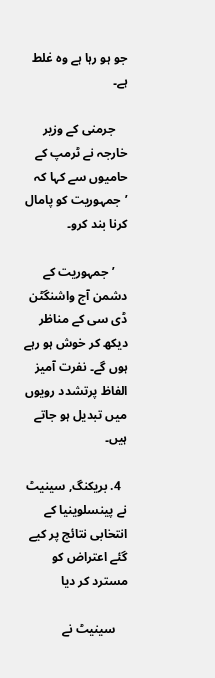جو ہو رہا ہے وہ غلط ہے۔

    جرمنی کے وزیر خارجہ نے ٹرمپ کے حامیوں سے کہا کہ ’جمہوریت کو پامال کرنا بند کرو۔

    ’جمہوریت کے دشمن آج واشنگٹن ڈی سی کے مناظر دیکھ کر خوش ہو رہے ہوں گے۔ نفرت آمیز الفاظ پرتشدد رویوں میں تبدیل ہو جاتے ہیں۔

  4. بریکنگ, سینیٹ نے پینسلوینیا کے انتخابی نتائج پر کیے گئے اعتراض کو مسترد کر دیا

    سینیٹ نے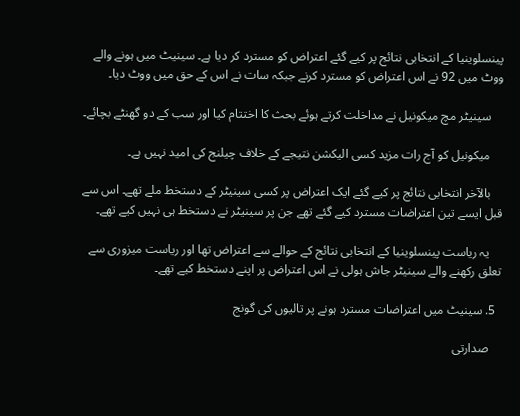پینسلوینیا کے انتخابی نتائج پر کیے گئے اعتراض کو مسترد کر دیا ہے۔ سینیٹ میں ہونے والے ووٹ میں 92 نے اس اعتراض کو مسترد کرنے جبکہ سات نے اس کے حق میں ووٹ دیا۔

    سینیٹر مچ میکونیل نے مداخلت کرتے ہوئے بحث کا اختتام کیا اور سب کے دو گھنٹے بچائے۔

    میکونیل کو آج رات مزید کسی الیکشن نتیجے کے خلاف چیلنج کی امید نہیں ہے۔

    بالآخر انتخابی نتائج پر کیے گئے ایک اعتراض پر کسی سینیٹر کے دستخط ملے تھے۔ اس سے قبل ایسے تین اعتراضات مسترد کیے گئے تھے جن پر سینیٹر نے دستخط ہی نہیں کیے تھے۔

    یہ ریاست پینسلوینیا کے انتخابی نتائج کے حوالے سے اعتراض تھا اور ریاست میزوری سے تعلق رکھنے والے سینیٹر جاش ہولی نے اس اعتراض پر اپنے دستخط کیے تھے۔

  5. سینیٹ میں اعتراضات مسترد ہونے پر تالیوں کی گونج

    صدارتی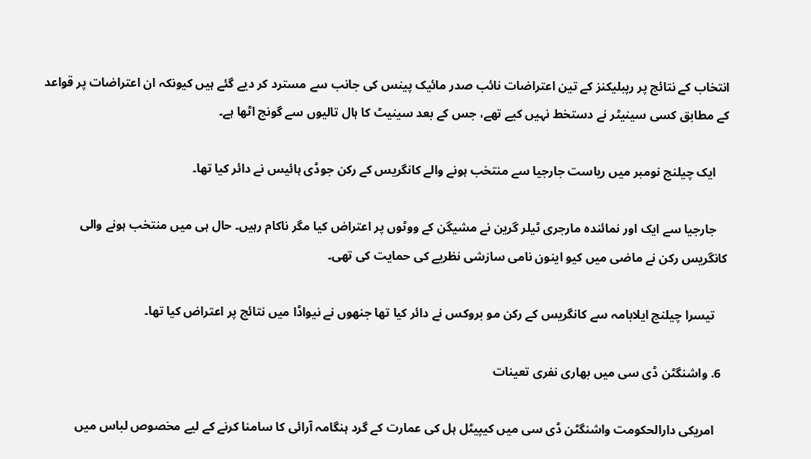انتخاب کے نتائج پر رپبلیکنز کے تین اعتراضات نائب صدر مائیک پینس کی جانب سے مسترد کر دیے گئے ہیں کیونکہ ان اعتراضات پر قواعد کے مطابق کسی سینیٹر نے دستخط نہیں کیے تھے، جس کے بعد سینیٹ کا ہال تالیوں سے گونج اٹھا ہے۔

    ایک چیلنج نومبر میں ریاست جارجیا سے منتخب ہونے والے کانگریس کے رکن جوڈی ہائیس نے دائر کیا تھا۔

    جارجیا سے ایک اور نمائندہ مارجری ٹیلر گرین نے مشیگن کے ووٹوں پر اعتراض کیا مگر ناکام رہیں۔ حال ہی میں منتخب ہونے والی کانگریس رکن نے ماضی میں کیو اینون نامی سازشی نظریے کی حمایت کی تھی۔

    تیسرا چیلنج ایلابامہ سے کانگریس کے رکن مو بروکس نے دائر کیا تھا جنھوں نے نیواڈا میں نتائج پر اعتراض کیا تھا۔

  6. واشنگٹن ڈی سی میں بھاری نفری تعینات

    امریکی دارالحکومت واشنگٹن ڈی سی میں کیپیٹل ہل کی عمارت کے گرد ہنگامہ آرائی کا سامنا کرنے کے لیے مخصوص لباس میں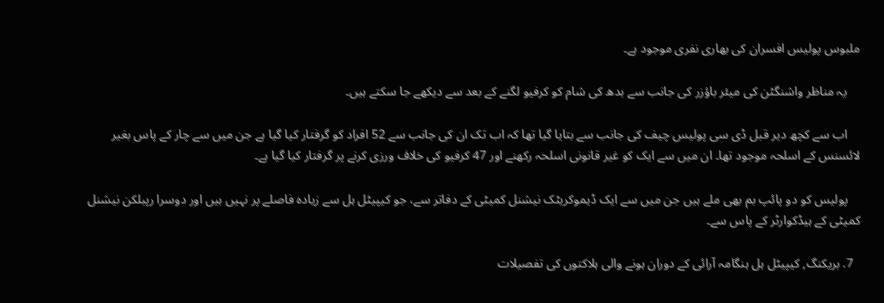ملبوس پولیس افسران کی بھاری نفری موجود ہے۔

    یہ مناظر واشنگٹن کی میئر باؤزر کی جانب سے بدھ کی شام کو کرفیو لگنے کے بعد سے دیکھے جا سکتے ہیں۔

    اب سے کچھ دیر قبل ڈی سی پولیس چیف کی جانب سے بتایا گیا تھا کہ اب تک ان کی جانب سے 52 افراد کو گرفتار کیا گیا ہے جن میں سے چار کے پاس بغیر لائسنس کے اسلحہ موجود تھا۔ ان میں سے ایک کو غیر قانونی اسلحہ رکھنے اور 47 کرفیو کی خلاف ورزی کرنے پر گرفتار کیا گیا ہے۔

    پولیس کو دو پائپ بم بھی ملے ہیں جن میں سے ایک ڈیموکریٹک نیشنل کمیٹی کے دفاتر سے، جو کیپیٹل ہل سے زیادہ فاصلے پر نہیں ہیں اور دوسرا رپبلکن نیشنل کمیٹی کے ہیڈکوارٹر کے پاس سے۔

  7. بریکنگ, کیپیٹل ہل ہنگامہ آرائی کے دوران ہونے والی ہلاکتوں کی تفصیلات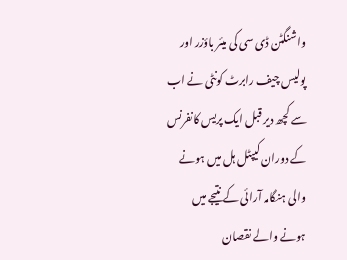واشنگٹن ڈی سی کی میئر باؤزر اور پولیس چیف رابرٹ کونٹی نے اب سے کچھ دیر قبل ایک پریس کانفرنس کے دوران کیپٹل ہل میں ہونے والی ہنگامہ آرائی کے نتیجے میں ہونے والے نقصان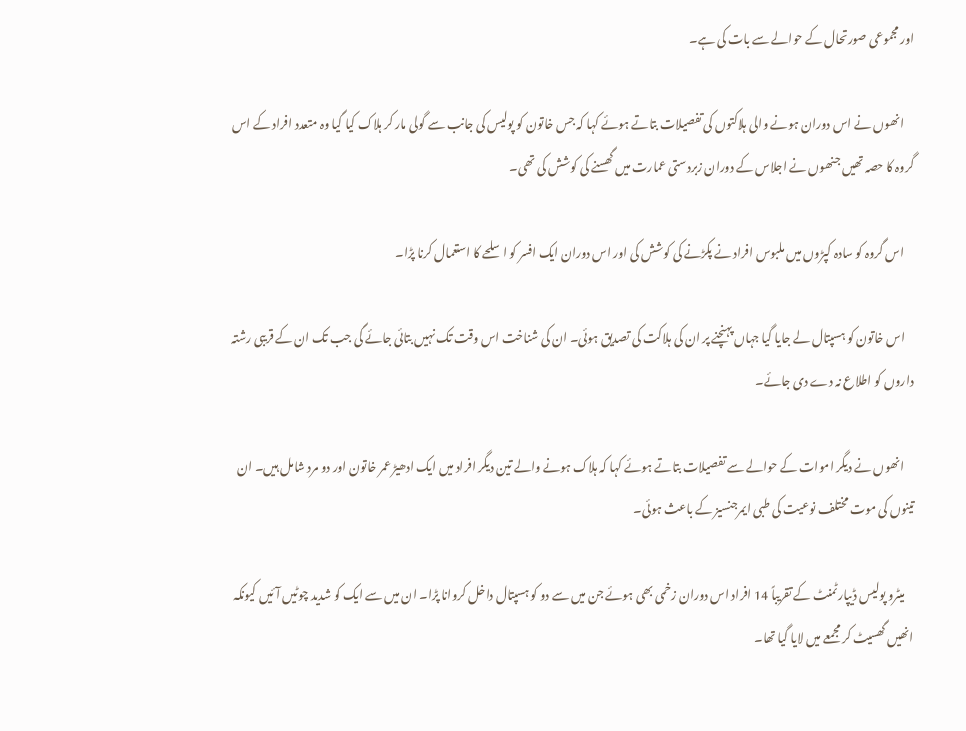اور مجموعی صورتحال کے حوالے سے بات کی ہے۔

    انھوں نے اس دوران ہونے والی ہلاکتوں کی تفصیلات بتاتے ہوئے کہا کہ جس خاتون کو پولیس کی جانب سے گولی مار کر ہلاک کیا گیا وہ متعدد افراد کے اس گروہ کا حصہ تھیں جنھوں نے اجلاس کے دوران زبردستی عمارت میں گھسنے کی کوشش کی تھی۔

    اس گروہ کو سادہ کپڑوں میں ملبوس افراد نے پکڑنے کی کوشش کی اور اس دوران ایک افسر کو اسلحے کا استعمال کرنا پڑا۔

    اس خاتون کو ہسپتال لے جایا گیا جہاں پہنچنے پر ان کی ہلاکت کی تصدیق ہوئی۔ ان کی شناخت اس وقت تک نہیں بتائی جائے گی جب تک ان کے قریبی رشتہ داروں کو اطلاع نہ دے دی جائے۔

    انھوں نے دیگر اموات کے حوالے سے تفصیلات بتاتے ہوئے کہا کہ ہلاک ہونے والے تین دیگر افراد میں ایک ادھیڑ عمر خاتون اور دو مرد شامل ہیں۔ ان تینوں کی موت مختلف نوعیت کی طبی ایمرجنسیز کے باعث ہوئی۔

    میٹرو پولیس ڈیپارٹمنٹ کے تقریباً 14 افراد اس دوران زخمی بھی ہوئے جن میں سے دو کو ہسپتال داخل کروانا پڑا۔ ان میں سے ایک کو شدید چوٹیں آئیں کیونکہ انھیں گھسیٹ کر مجمعے میں لایا گیا تھا۔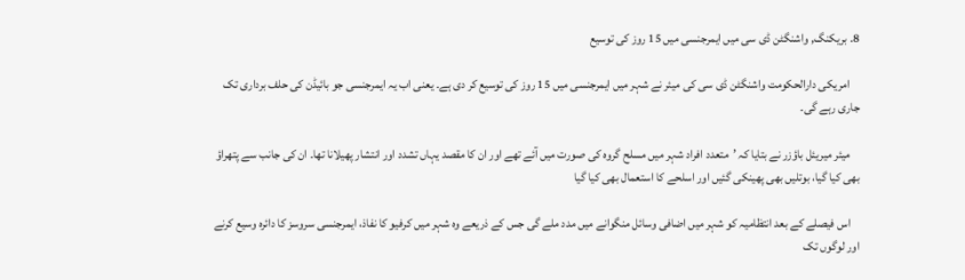8. بریکنگ, واشنگٹن ڈی سی میں ایمرجنسی میں 15 روز کی توسیع

    امریکی دارالحکومت واشنگٹن ڈی سی کی میئر نے شہر میں ایمرجنسی میں 15 روز کی توسیع کر دی ہے۔ یعنی اب یہ ایمرجنسی جو بائیڈن کی حلف برداری تک جاری رہے گی۔

    میئر میریئل باؤزر نے بتایا کہ ’متعدد افراد شہر میں مسلح گروہ کی صورت میں آئے تھے اور ان کا مقصد یہاں تشدد اور انتشار پھیلانا تھا۔ ان کی جانب سے پتھراؤ بھی کیا گیا، بوتلیں بھی پھینکی گئیں اور اسلحے کا استعمال بھی کیا گیا

    اس فیصلے کے بعد انتظامیہ کو شہر میں اضافی وسائل منگوانے میں مدد ملے گی جس کے ذریعے وہ شہر میں کرفیو کا نفاذ، ایمرجنسی سروسز کا دائرہ وسیع کرنے اور لوگوں تک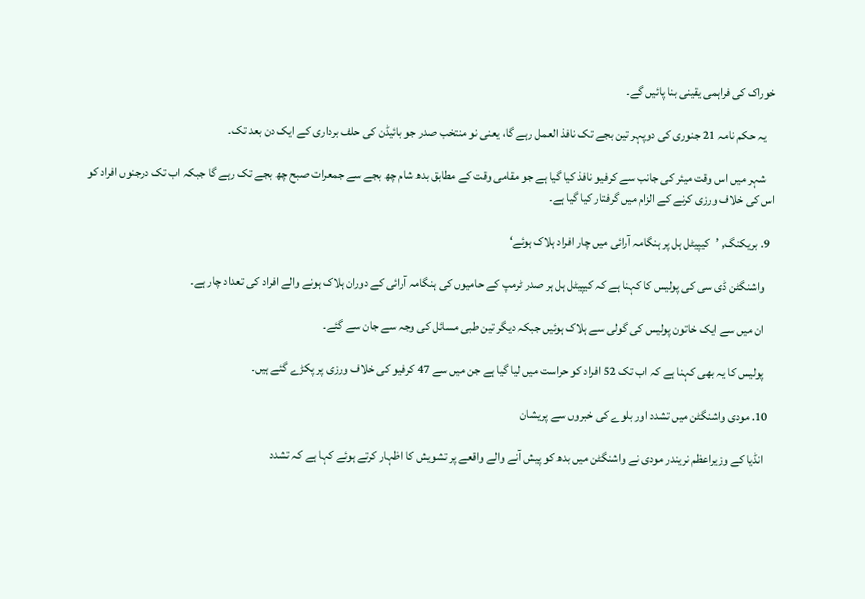خوراک کی فراہمی یقینی بنا پائیں گے۔

    یہ حکم نامہ 21 جنوری کی دوپہر تین بجے تک نافذ العمل رہے گا، یعنی نو منتخب صدر جو بائیڈن کی حلف برداری کے ایک دن بعد تک۔

    شہر میں اس وقت میئر کی جانب سے کرفیو نافذ کیا گیا ہے جو مقامی وقت کے مطابق بدھ شام چھ بجے سے جمعرات صبح چھ بجے تک رہے گا جبکہ اب تک درجنوں افراد کو اس کی خلاف ورزی کرنے کے الزام میں گرفتار کیا گیا ہے۔

  9. بریکنگ, ’کیپیٹل ہل پر ہنگامہ آرائی میں چار افراد ہلاک ہوئے‘

    واشنگٹن ڈی سی کی پولیس کا کہنا ہے کہ کیپیٹل ہل ہر صدر ٹرمپ کے حامیوں کی ہنگامہ آرائی کے دوران ہلاک ہونے والے افراد کی تعداد چار ہے۔

    ان میں سے ایک خاتون پولیس کی گولی سے ہلاک ہوئیں جبکہ دیگر تین طبی مسائل کی وجہ سے جان سے گئے۔

    پولیس کا یہ بھی کہنا ہے کہ اب تک 52 افراد کو حراست میں لیا گیا ہے جن میں سے 47 کرفیو کی خلاف ورزی پر پکڑے گئے ہیں۔

  10. مودی واشنگٹن میں تشدد اور بلوے کی خبروں سے پریشان

    انڈیا کے وزیراعظم نریندر مودی نے واشنگٹن میں بدھ کو پیش آنے والے واقعے پر تشویش کا اظہار کرتے ہوئے کہا ہے کہ تشدد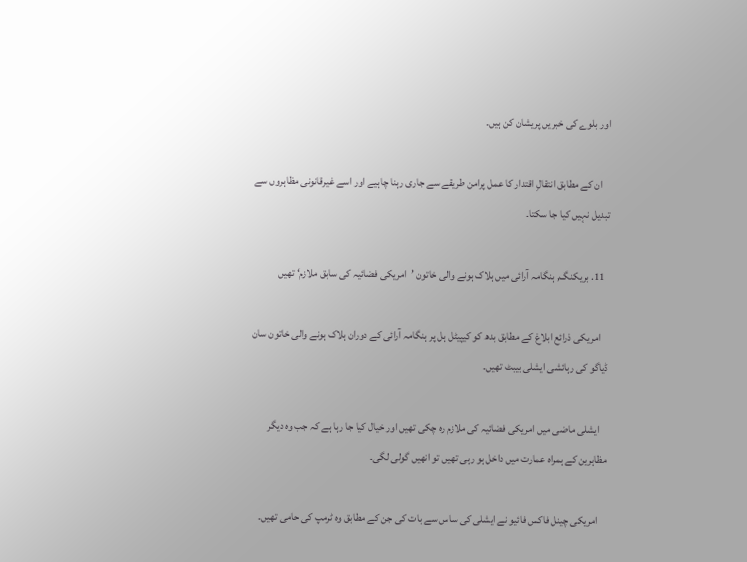اور بلوے کی خبریں پریشان کن ہیں۔

    ان کے مطابق انتقالِ اقتدار کا عمل پرامن طریقے سے جاری رہنا چاہیے اور اسے غیرقانونی مظاہروں سے تبدیل نہیں کیا جا سکتا۔

  11. بریکنگ, ہنگامہ آرائی میں ہلاک ہونے والی خاتون ’امریکی فضائیہ کی سابق ملازم‘ تھیں

    امریکی ذرائع ابلاغ کے مطابق بدھ کو کیپیٹل ہل پر ہنگامہ آرائی کے دوران ہلاک ہونے والی خاتون سان ڈیاگو کی رہائشی ایشلی بیبٹ تھیں۔

    ایشلی ماضی میں امریکی فضائیہ کی ملازم رہ چکی تھیں اور خیال کیا جا رہا ہے کہ جب وہ دیگر مظاہرین کے ہمراہ عمارت میں داخل ہو رہی تھیں تو انھیں گولی لگی۔

    امریکی چینل فاکس فائیو نے ایشلی کی ساس سے بات کی جن کے مطابق وہ ٹرمپ کی حامی تھیں۔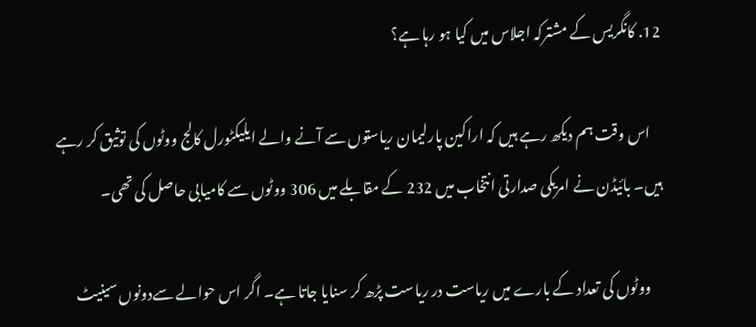12. کانگریس کے مشترکہ اجلاس میں کیا ہو رہا ہے؟

    اس وقت ہم دیکھ رہے ہیں کہ اراکین پارلیمان ریاستوں سے آنے والے ایلیکٹورل کالج ووٹوں کی توثیق کر رہے ہیں۔ بائیڈن نے امریکی صدارتی انتخاب میں 232 کے مقابلے میں 306 ووٹوں سے کامیابی حاصل کی تھی۔

    ووٹوں کی تعداد کے بارے میں ریاست در ریاست پڑھ کر سنایا جاتا ہے۔ اگر اس حوالے سےدونوں سینیٹ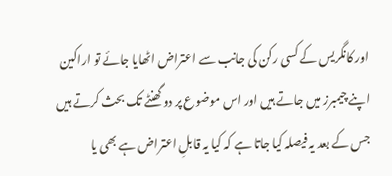اور کانگریس کے کسی رکن کی جانب سے اعتراض اٹھایا جائے تو اراکین اپنے چیمبرز میں جاتے ہیں اور اس موضوع پر دو گھنٹے تک بحث کرتے ہیں جس کے بعد یہ فیصلہ کیا جاتا ہے کہ کیا یہ قابلِ اعتراض ہے بھی یا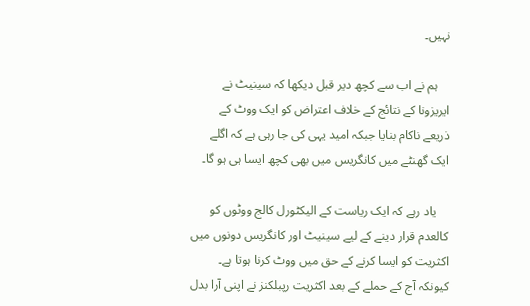نہیں۔

    ہم نے اب سے کچھ دیر قبل دیکھا کہ سینیٹ نے ایریزونا کے نتائج کے خلاف اعتراض کو ایک ووٹ کے ذریعے ناکام بنایا جبکہ امید یہی کی جا رہی ہے کہ اگلے ایک گھنٹے میں کانگریس میں بھی کچھ ایسا ہی ہو گا۔

    یاد رہے کہ ایک ریاست کے الیکٹورل کالج ووٹوں کو کالعدم قرار دینے کے لیے سینیٹ اور کانگریس دونوں میں اکثریت کو ایسا کرنے کے حق میں ووٹ کرنا ہوتا ہے۔ کیونکہ آج کے حملے کے بعد اکثریت رپبلکنز نے اپنی آرا بدل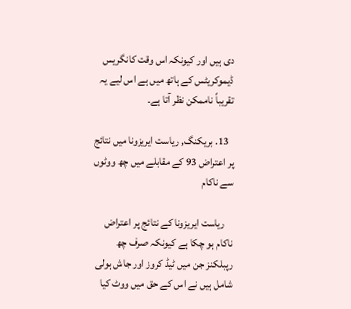دی ہیں اور کیونکہ اس وقت کانگریس ڈیموکریٹس کے ہاتھ میں ہے اس لیے یہ تقریباً ناممکن نظر آتا ہے۔

  13. بریکنگ, ریاست ایریزونا میں نتائج پر اعتراض 93 کے مقابلے میں چھ ووٹوں سے ناکام

    ریاست ایریزونا کے نتائج پر اعتراض ناکام ہو چکا ہے کیونکہ صرف چھ رپبلکنز جن میں ٹیڈ کروز اور جاش ہولی شامل ہیں نے اس کے حق میں ووٹ کیا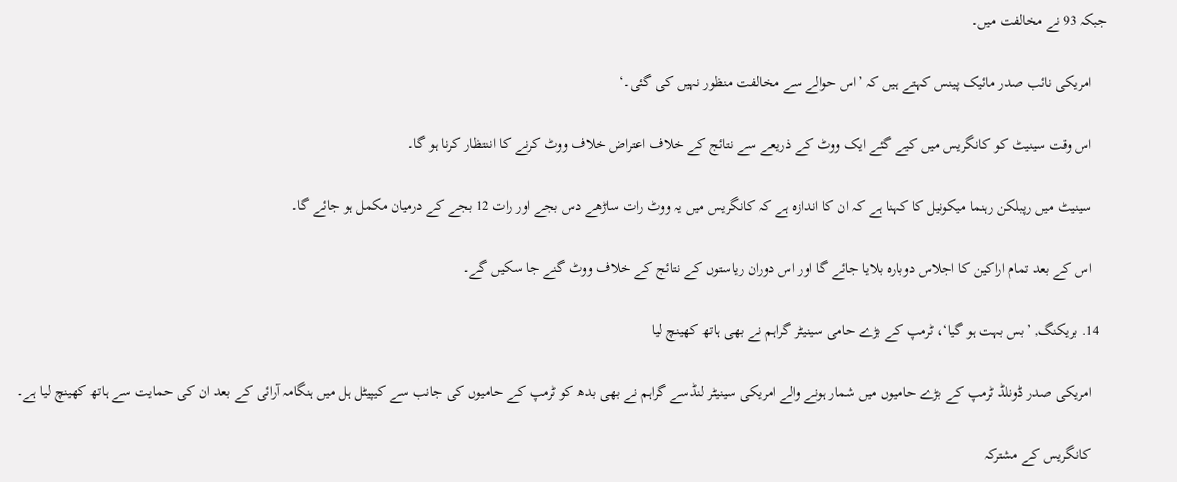جبکہ 93 نے مخالفت میں۔

    امریکی نائب صدر مائیک پینس کہتے ہیں کہ ’اس حوالے سے مخالفت منظور نہیں کی گئی۔‘

    اس وقت سینیٹ کو کانگریس میں کیے گئے ایک ووٹ کے ذریعے سے نتائج کے خلاف اعتراض خلاف ووٹ کرنے کا اننتظار کرنا ہو گا۔

    سینیٹ میں رپبلکن رہنما میکونیل کا کہنا ہے کہ ان کا اندازہ ہے کہ کانگریس میں یہ ووٹ رات ساڑھے دس بجے اور رات 12 بجے کے درمیان مکمل ہو جائے گا۔

    اس کے بعد تمام اراکین کا اجلاس دوبارہ بلایا جائے گا اور اس دوران ریاستوں کے نتائج کے خلاف ووٹ گنے جا سکیں گے۔

  14. بریکنگ, ’بس بہت ہو گیا‘، ٹرمپ کے بڑے حامی سینیٹر گراہم نے بھی ہاتھ کھینچ لیا

    امریکی صدر ڈونلڈ ٹرمپ کے بڑے حامیوں میں شمار ہونے والے امریکی سینیٹر لنڈسے گراہم نے بھی بدھ کو ٹرمپ کے حامیوں کی جانب سے کیپیٹل ہل میں ہنگامہ آرائی کے بعد ان کی حمایت سے ہاتھ کھینچ لیا ہے۔

    کانگریس کے مشترکہ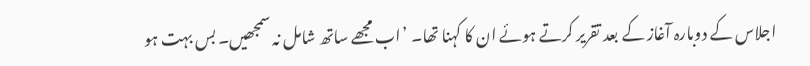اجلاس کے دوبارہ آغاز کے بعد تقریر کرتے ہوئے ان کا کہنا تھا۔ ’اب مجھے ساتھ شامل نہ سمجھیں۔ بس بہت ہو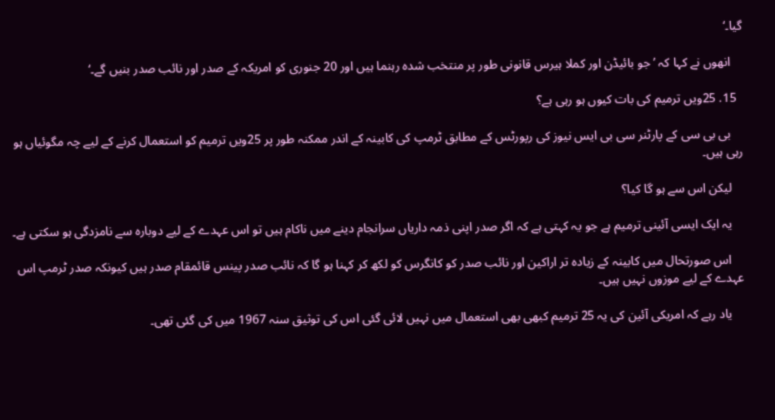گیا۔‘

    انھوں نے کہا کہ ’جو بائیڈن اور کملا ہیرس قانونی طور پر منتخب شدہ رہنما ہیں اور 20 جنوری کو امریکہ کے صدر اور نائب صدر بنیں گے۔‘

  15. 25ویں ترمیم کی بات کیوں ہو رہی ہے؟

    بی بی سی کے پارٹنر سی بی ایس نیوز کی رپورٹس کے مطابق ٹرمپ کی کابینہ کے اندر ممکنہ طور پر 25ویں ترمیم کو استعمال کرنے کے لیے چہ مگوئیاں ہو رہی ہیں۔

    لیکن اس سے ہو گا کیا؟

    یہ ایک ایسی آئینی ترمیم ہے جو یہ کہتی ہے کہ اگر صدر اپنی ذمہ داریاں سرانجام دینے میں ناکام ہیں تو اس عہدے کے لیے دوبارہ سے نامزدگی ہو سکتی ہے۔

    اس صورتحال میں کابینہ کے زیادہ تر اراکین اور نائب صدر کو کانگرس کو لکھ کر کہنا ہو گا کہ نائب صدر پینس قائمقام صدر ہیں کیونکہ صدر ٹرمپ اس عہدے کے لیے موزوں نہیں ہیں۔

    یاد رہے کہ امریکی آئین کی یہ 25 ترمیم کبھی بھی استعمال میں نہیں لائی گئی اس کی توثیق سنہ 1967 میں کی گئی تھی۔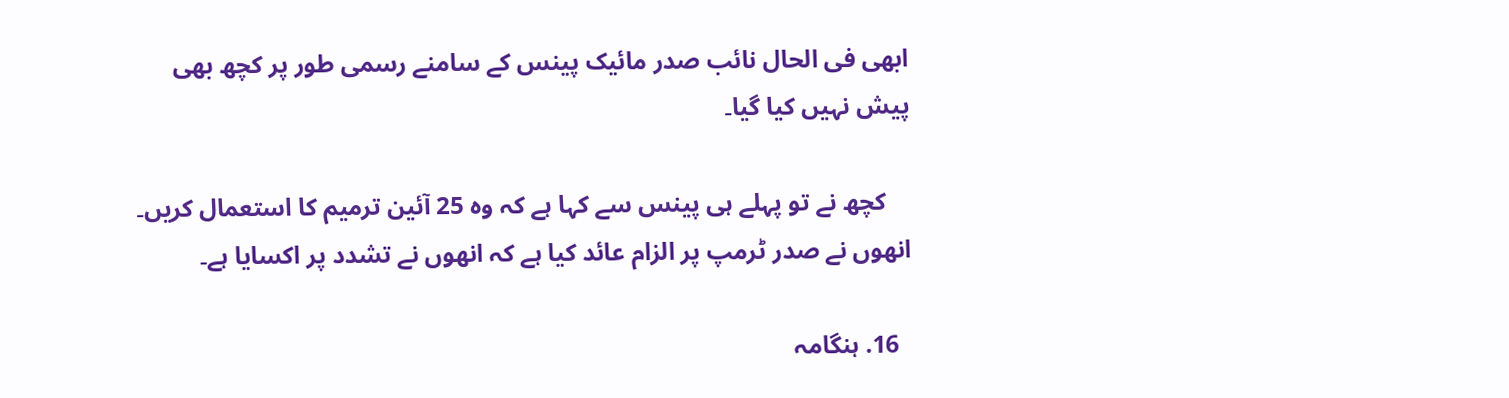ابھی فی الحال نائب صدر مائیک پینس کے سامنے رسمی طور پر کچھ بھی پیش نہیں کیا گیا۔

    کچھ نے تو پہلے ہی پینس سے کہا ہے کہ وہ 25 آئین ترمیم کا استعمال کریں۔ انھوں نے صدر ٹرمپ پر الزام عائد کیا ہے کہ انھوں نے تشدد پر اکسایا ہے۔

  16. ہنگامہ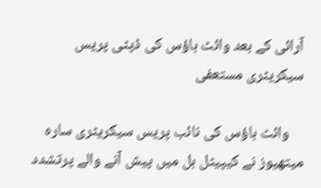آرائی کے بعد وائٹ ہاؤس کی ڈپٹی پریس سیکریٹری مستعفی

    وائٹ ہاؤس کی نائب پریس سیکریٹری سارہ میتھیوز نے کیپیٹل ہل میں پیش آنے والے پرتشدد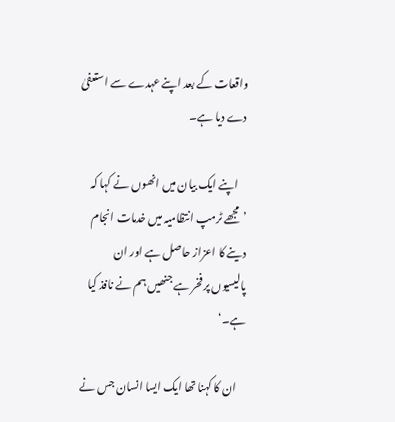واقعات کے بعد اپنے عہدے سے استعفیٰ دے دیا ہے۔

    اپنے ایک بیان میں انھوں نے کہا کہ ’مجھے ٹرمپ انتظامیہ میں خدمات انجام دینے کا اعزاز حاصل ہے اور ان پالیسیوں پر فخر ہے جنھیں ہم نے نافذ کیا ہے۔‘

    ان کا کہنا تھا ایک ایسا انسان جس نے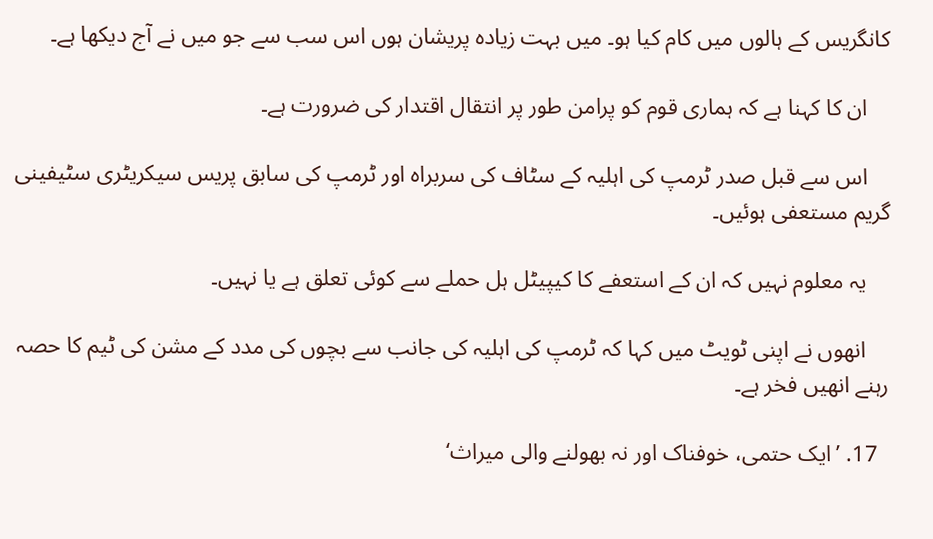کانگریس کے ہالوں میں کام کیا ہو۔ میں بہت زیادہ پریشان ہوں اس سب سے جو میں نے آج دیکھا ہے۔

    ان کا کہنا ہے کہ ہماری قوم کو پرامن طور پر انتقال اقتدار کی ضرورت ہے۔

    اس سے قبل صدر ٹرمپ کی اہلیہ کے سٹاف کی سربراہ اور ٹرمپ کی سابق پریس سیکریٹری سٹیفینی گریم مستعفی ہوئیں۔

    یہ معلوم نہیں کہ ان کے استعفے کا کیپیٹل ہل حملے سے کوئی تعلق ہے یا نہیں۔

    انھوں نے اپنی ٹویٹ میں کہا کہ ٹرمپ کی اہلیہ کی جانب سے بچوں کی مدد کے مشن کی ٹیم کا حصہ رہنے انھیں فخر ہے۔

  17. ’ایک حتمی، خوفناک اور نہ بھولنے والی میراث‘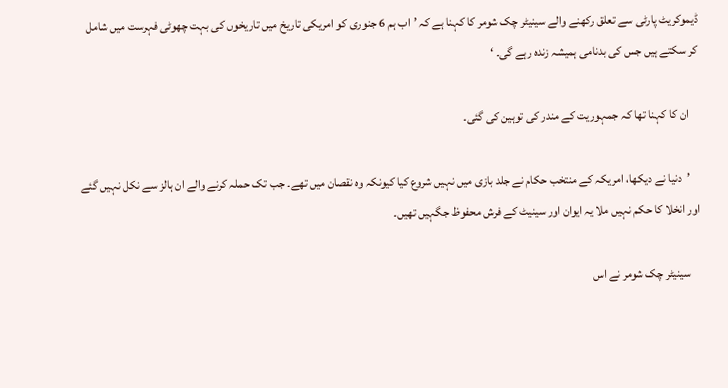ڈیموکریٹ پارٹی سے تعلق رکھنے والے سینیٹر چک شومر کا کہنا ہے کہ ’اب ہم 6 جنوری کو امریکی تاریخ میں تاریخوں کی بہت چھوٹی فہرست میں شامل کر سکتے ہیں جس کی بدنامی ہمیشہ زندہ رہے گی۔ ‘

    ان کا کہنا تھا کہ جمہوریت کے مندر کی توہین کی گئی۔

    ’دنیا نے دیکھا، امریکہ کے منتخب حکام نے جلد بازی میں نہیں شروع کیا کیونکہ وہ نقصان میں تھے۔ جب تک حملہ کرنے والے ان ہالز سے نکل نہیں گئے اور انخلا کا حکم نہیں ملا یہ ایوان اور سینیٹ کے فرش محفوظ جگہیں تھیں۔

    سینیٹر چک شومر نے اس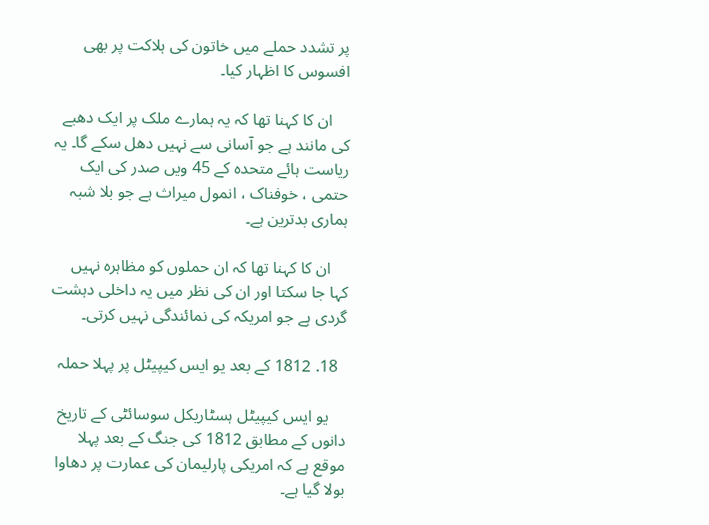پر تشدد حملے میں خاتون کی ہلاکت پر بھی افسوس کا اظہار کیا۔

    ان کا کہنا تھا کہ یہ ہمارے ملک پر ایک دھبے کی مانند ہے جو آسانی سے نہیں دھل سکے گا۔ یہ ریاست ہائے متحدہ کے 45 ویں صدر کی ایک حتمی ، خوفناک ، انمول میراث ہے جو بلا شبہ ہماری بدترین ہے۔

    ان کا کہنا تھا کہ ان حملوں کو مظاہرہ نہیں کہا جا سکتا اور ان کی نظر میں یہ داخلی دہشت گردی ہے جو امریکہ کی نمائندگی نہیں کرتی۔

  18. 1812 کے بعد یو ایس کیپیٹل پر پہلا حملہ

    یو ایس کیپیٹل ہسٹاریکل سوسائٹی کے تاریخ دانوں کے مطابق 1812 کی جنگ کے بعد پہلا موقع ہے کہ امریکی پارلیمان کی عمارت پر دھاوا بولا گیا ہے۔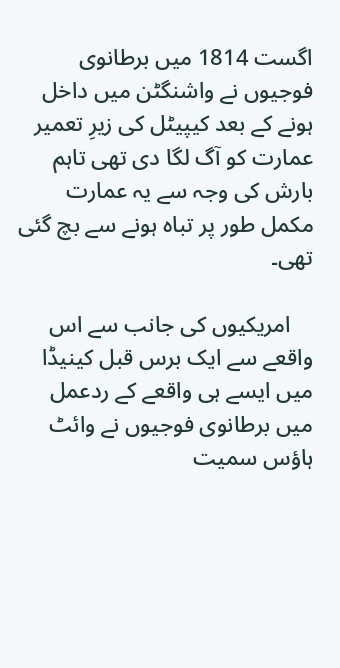اگست 1814 میں برطانوی فوجیوں نے واشنگٹن میں داخل ہونے کے بعد کیپیٹل کی زیرِ تعمیر عمارت کو آگ لگا دی تھی تاہم بارش کی وجہ سے یہ عمارت مکمل طور پر تباہ ہونے سے بچ گئی تھی۔

    امریکیوں کی جانب سے اس واقعے سے ایک برس قبل کینیڈا میں ایسے ہی واقعے کے ردعمل میں برطانوی فوجیوں نے وائٹ ہاؤس سمیت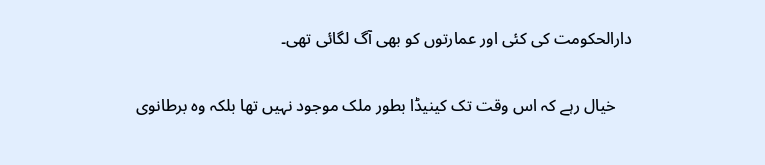دارالحکومت کی کئی اور عمارتوں کو بھی آگ لگائی تھی۔

    خیال رہے کہ اس وقت تک کینیڈا بطور ملک موجود نہیں تھا بلکہ وہ برطانوی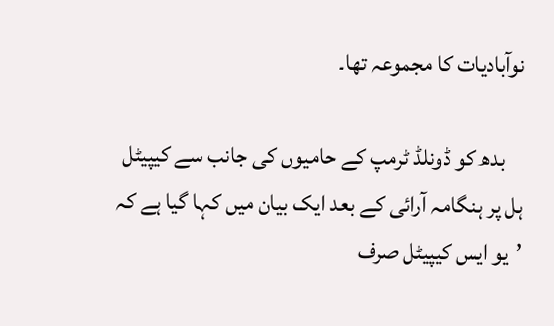نوآبادیات کا مجموعہ تھا۔

    بدھ کو ڈونلڈ ٹرمپ کے حامیوں کی جانب سے کیپیٹل ہل پر ہنگامہ آرائی کے بعد ایک بیان میں کہا گیا ہے کہ ’یو ایس کیپیٹل صرف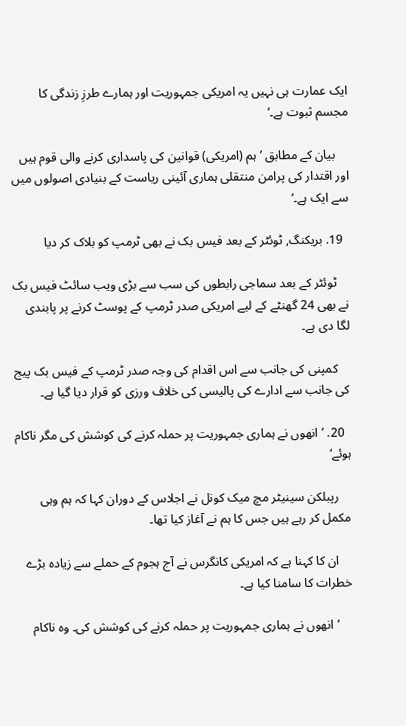ایک عمارت ہی نہیں یہ امریکی جمہوریت اور ہمارے طرزِ زندگی کا مجسم ثبوت ہے۔‘

    بیان کے مطابق ’ہم (امریکی) قوانین کی پاسداری کرنے والی قوم ہیں اور اقتدار کی پرامن منتقلی ہماری آئینی ریاست کے بنیادی اصولوں میں سے ایک ہے۔‘

  19. بریکنگ, ٹوئٹر کے بعد فیس بک نے بھی ٹرمپ کو بلاک کر دیا

    ٹوئٹر کے بعد سماجی رابطوں کی سب سے بڑی ویب سائٹ فیس بک نے بھی 24 گھنٹے کے لیے امریکی صدر ٹرمپ کے پوسٹ کرنے پر پابندی لگا دی ہے۔

    کمپنی کی جانب سے اس اقدام کی وجہ صدر ٹرمپ کے فیس بک پیج کی جانب سے ادارے کی پالیسی کی خلاف ورزی کو قرار دیا گیا ہے۔

  20. ’انھوں نے ہماری جمہوریت پر حملہ کرنے کی کوشش کی مگر ناکام ہوئے‘

    رپبلکن سینیٹر مچ میک کونل نے اجلاس کے دوران کہا کہ ہم وہی مکمل کر رہے ہیں جس کا ہم نے آغاز کیا تھا۔

    ان کا کہنا ہے کہ امریکی کانگرس نے آج ہجوم کے حملے سے زیادہ بڑے خطرات کا سامنا کیا ہے۔

    ’انھوں نے ہماری جمہوریت پر حملہ کرنے کی کوشش کی۔ وہ ناکام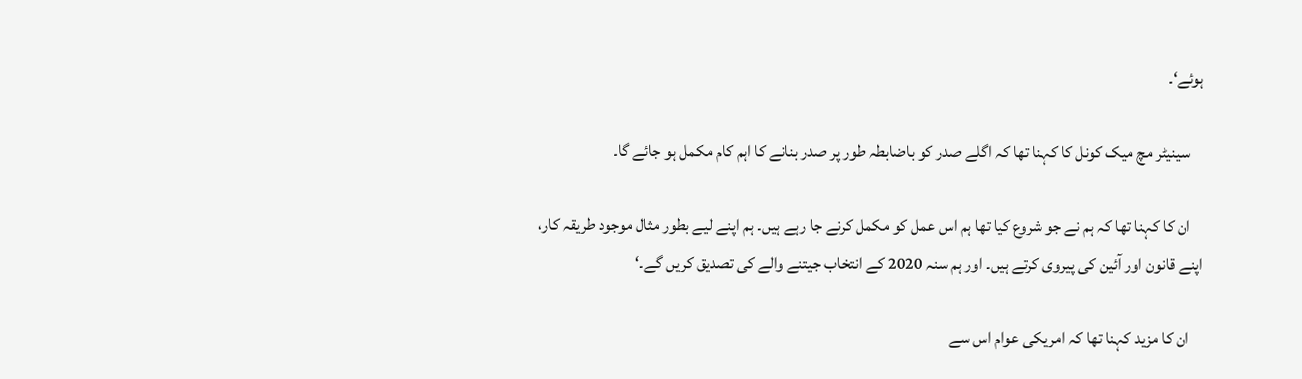ہوئے‘۔

    سینیٹر مچ میک کونل کا کہنا تھا کہ اگلے صدر کو باضابطہ طور پر صدر بنانے کا اہم کام مکمل ہو جائے گا۔

    ان کا کہنا تھا کہ ہم نے جو شروع کیا تھا ہم اس عمل کو مکمل کرنے جا رہے ہیں۔ ہم اپنے لیے بطور مثال موجود طریقہ کار، اپنے قانون اور آئین کی پیروی کرتے ہیں۔ اور ہم سنہ 2020 کے انتخاب جیتنے والے کی تصدیق کریں گے۔‘

    ان کا مزید کہنا تھا کہ امریکی عوام اس سے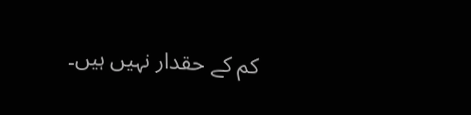کم کے حقدار نہیں ہیں۔